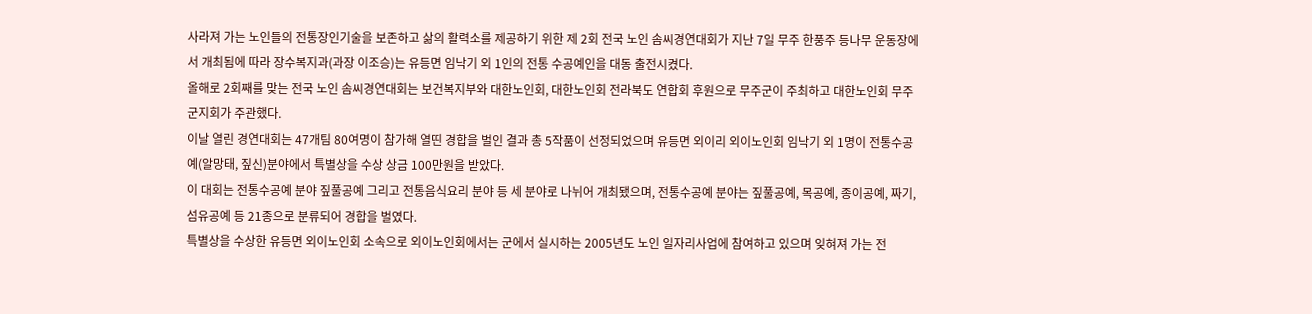사라져 가는 노인들의 전통장인기술을 보존하고 삶의 활력소를 제공하기 위한 제 2회 전국 노인 솜씨경연대회가 지난 7일 무주 한풍주 등나무 운동장에서 개최됨에 따라 장수복지과(과장 이조승)는 유등면 임낙기 외 1인의 전통 수공예인을 대동 출전시켰다.
올해로 2회째를 맞는 전국 노인 솜씨경연대회는 보건복지부와 대한노인회, 대한노인회 전라북도 연합회 후원으로 무주군이 주최하고 대한노인회 무주군지회가 주관했다.
이날 열린 경연대회는 47개팀 80여명이 참가해 열띤 경합을 벌인 결과 총 5작품이 선정되었으며 유등면 외이리 외이노인회 임낙기 외 1명이 전통수공예(알망태, 짚신)분야에서 특별상을 수상 상금 100만원을 받았다.
이 대회는 전통수공예 분야 짚풀공예 그리고 전통음식요리 분야 등 세 분야로 나뉘어 개최됐으며, 전통수공예 분야는 짚풀공예, 목공예, 종이공예, 짜기, 섬유공예 등 21종으로 분류되어 경합을 벌였다.
특별상을 수상한 유등면 외이노인회 소속으로 외이노인회에서는 군에서 실시하는 2005년도 노인 일자리사업에 참여하고 있으며 잊혀져 가는 전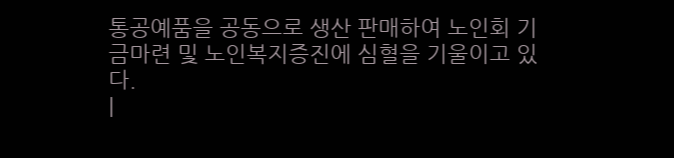통공예품을 공동으로 생산 판매하여 노인회 기금마련 및 노인복지증진에 심혈을 기울이고 있다.
|